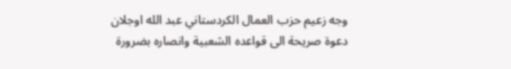وجه زعيم حزب العمال الكردستاني عبد الله اوجلان دعوة صريحة الى قواعده الشعبية وانصاره بضرورة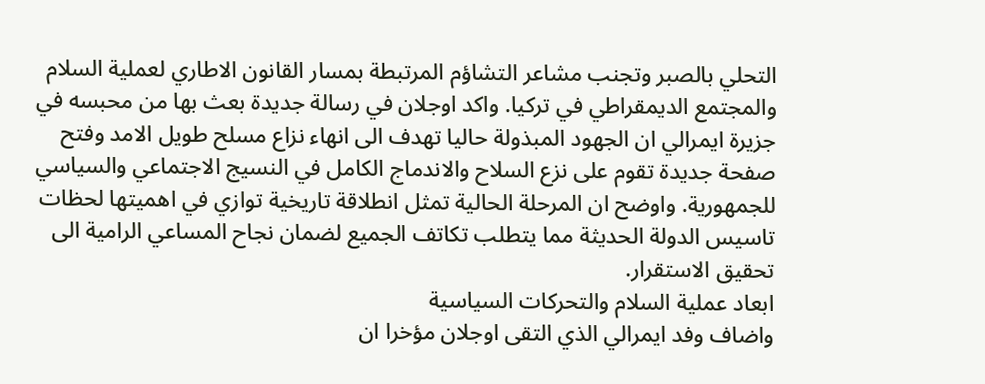التحلي بالصبر وتجنب مشاعر التشاؤم المرتبطة بمسار القانون الاطاري لعملية السلام والمجتمع الديمقراطي في تركيا. واكد اوجلان في رسالة جديدة بعث بها من محبسه في جزيرة ايمرالي ان الجهود المبذولة حاليا تهدف الى انهاء نزاع مسلح طويل الامد وفتح صفحة جديدة تقوم على نزع السلاح والاندماج الكامل في النسيج الاجتماعي والسياسي للجمهورية. واوضح ان المرحلة الحالية تمثل انطلاقة تاريخية توازي في اهميتها لحظات تاسيس الدولة الحديثة مما يتطلب تكاتف الجميع لضمان نجاح المساعي الرامية الى تحقيق الاستقرار.
ابعاد عملية السلام والتحركات السياسية
واضاف وفد ايمرالي الذي التقى اوجلان مؤخرا ان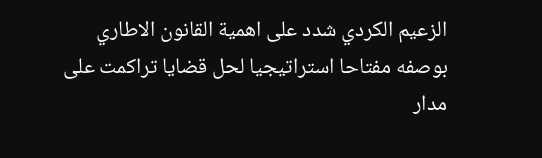الزعيم الكردي شدد على اهمية القانون الاطاري بوصفه مفتاحا استراتيجيا لحل قضايا تراكمت على مدار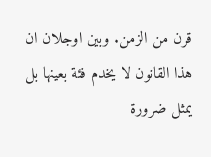قرن من الزمن. وبين اوجلان ان هذا القانون لا يخدم فئة بعينها بل يمثل ضرورة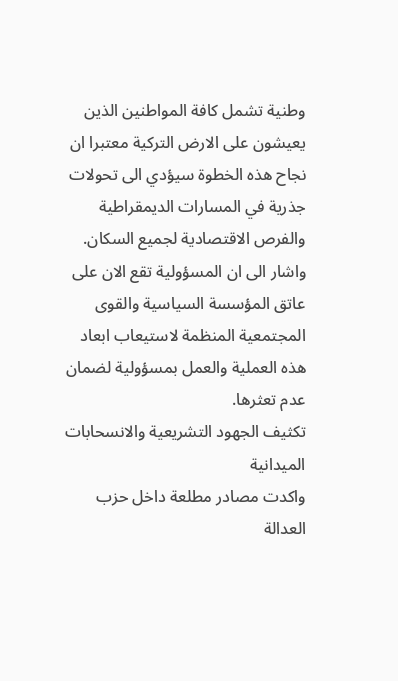وطنية تشمل كافة المواطنين الذين يعيشون على الارض التركية معتبرا ان نجاح هذه الخطوة سيؤدي الى تحولات جذرية في المسارات الديمقراطية والفرص الاقتصادية لجميع السكان. واشار الى ان المسؤولية تقع الان على عاتق المؤسسة السياسية والقوى المجتمعية المنظمة لاستيعاب ابعاد هذه العملية والعمل بمسؤولية لضمان عدم تعثرها.
تكثيف الجهود التشريعية والانسحابات الميدانية
واكدت مصادر مطلعة داخل حزب العدالة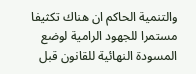والتنمية الحاكم ان هناك تكثيفا مستمرا للجهود الرامية لوضع المسودة النهائية للقانون قبل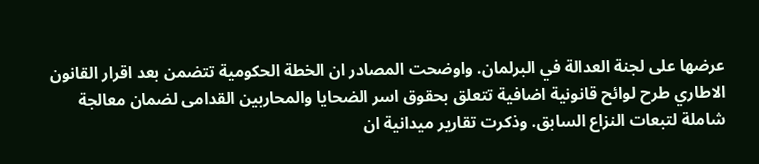عرضها على لجنة العدالة في البرلمان. واوضحت المصادر ان الخطة الحكومية تتضمن بعد اقرار القانون الاطاري طرح لوائح قانونية اضافية تتعلق بحقوق اسر الضحايا والمحاربين القدامى لضمان معالجة شاملة لتبعات النزاع السابق. وذكرت تقارير ميدانية ان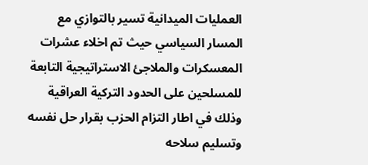العمليات الميدانية تسير بالتوازي مع المسار السياسي حيث تم اخلاء عشرات المعسكرات والملاجئ الاستراتيجية التابعة للمسلحين على الحدود التركية العراقية وذلك في اطار التزام الحزب بقرار حل نفسه وتسليم سلاحه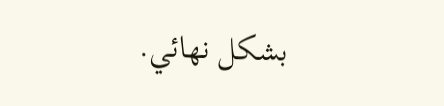بشكل نهائي.